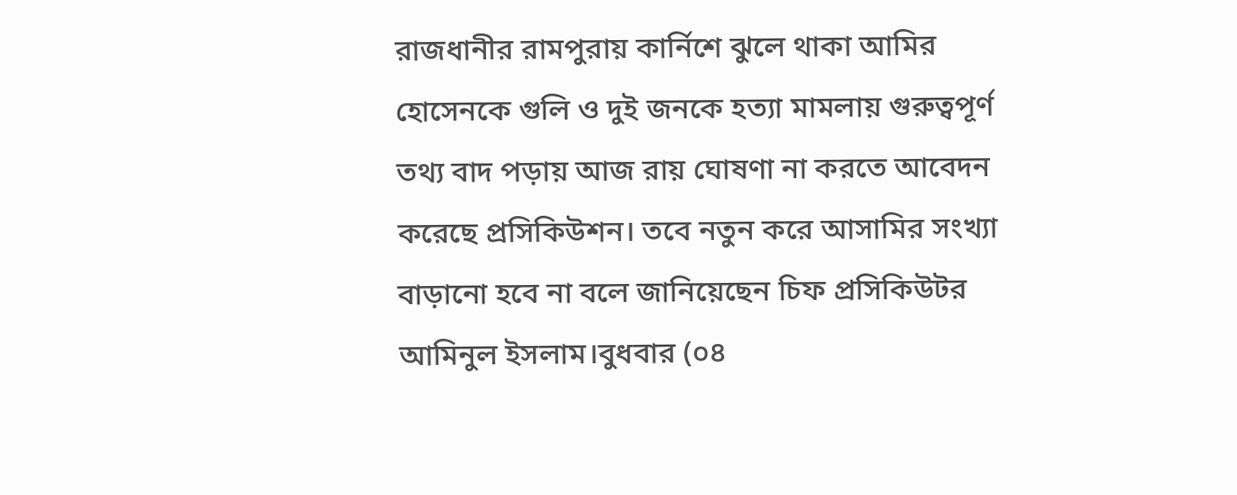রাজধানীর রামপুরায় কার্নিশে ঝুলে থাকা আমির হোসেনকে গুলি ও দুই জনকে হত্যা মামলায় গুরুত্বপূর্ণ তথ্য বাদ পড়ায় আজ রায় ঘোষণা না করতে আবেদন করেছে প্রসিকিউশন। তবে নতুন করে আসামির সংখ্যা বাড়ানো হবে না বলে জানিয়েছেন চিফ প্রসিকিউটর আমিনুল ইসলাম।বুধবার (০৪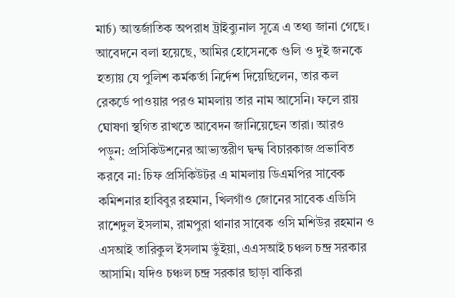মার্চ) আন্তর্জাতিক অপরাধ ট্রাইব্যুনাল সূত্রে এ তথ্য জানা গেছে। আবেদনে বলা হয়েছে, আমির হোসেনকে গুলি ও দুই জনকে হত্যায় যে পুলিশ কর্মকর্তা নির্দেশ দিয়েছিলেন, তার কল রেকর্ডে পাওয়ার পরও মামলায় তার নাম আসেনি। ফলে রায় ঘোষণা স্থগিত রাখতে আবেদন জানিয়েছেন তারা। আরও পড়ুন: প্রসিকিউশনের আভ্যন্তরীণ দ্বন্দ্ব বিচারকাজ প্রভাবিত করবে না: চিফ প্রসিকিউটর এ মামলায় ডিএমপির সাবেক কমিশনার হাবিবুর রহমান, খিলগাঁও জোনের সাবেক এডিসি রাশেদুল ইসলাম, রামপুরা থানার সাবেক ওসি মশিউর রহমান ও এসআই তারিকুল ইসলাম ভুঁইয়া, এএসআই চঞ্চল চন্দ্র সরকার আসামি। যদিও চঞ্চল চন্দ্র সরকার ছাড়া বাকিরা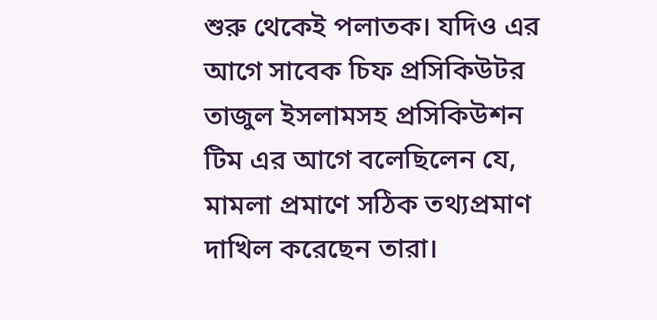শুরু থেকেই পলাতক। যদিও এর আগে সাবেক চিফ প্রসিকিউটর তাজুল ইসলামসহ প্রসিকিউশন টিম এর আগে বলেছিলেন যে, মামলা প্রমাণে সঠিক তথ্যপ্রমাণ দাখিল করেছেন তারা।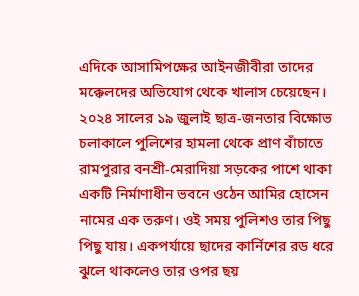এদিকে আসামিপক্ষের আইনজীবীরা তাদের মক্কেলদের অভিযোগ থেকে খালাস চেয়েছেন। ২০২৪ সালের ১৯ জুলাই ছাত্র-জনতার বিক্ষোভ চলাকালে পুলিশের হামলা থেকে প্রাণ বাঁচাতে রামপুরার বনশ্রী-মেরাদিয়া সড়কের পাশে থাকা একটি নির্মাণাধীন ভবনে ওঠেন আমির হোসেন নামের এক তরুণ। ওই সময় পুলিশও তার পিছু পিছু যায়। একপর্যায়ে ছাদের কার্নিশের রড ধরে ঝুলে থাকলেও তার ওপর ছয়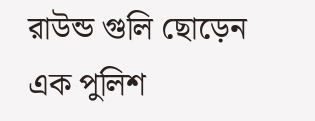রাউন্ড গুলি ছোড়েন এক পুলিশ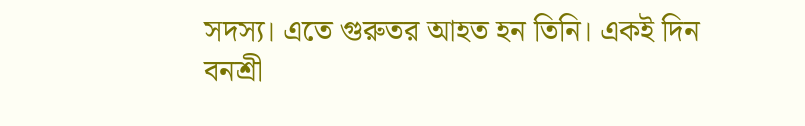সদস্য। এতে গুরুতর আহত হন তিনি। একই দিন বনশ্রী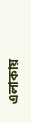এলাকায়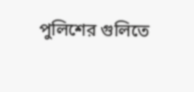পুলিশের গুলিতে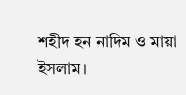শহীদ হন নাদিম ও মায়া ইসলাম।